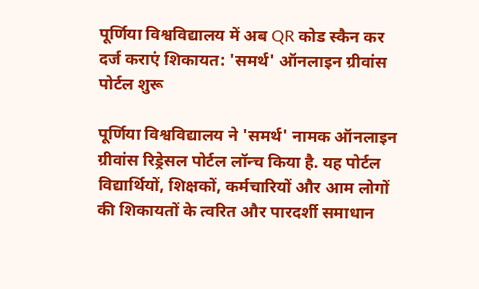पूर्णिया विश्वविद्यालय में अब QR कोड स्कैन कर दर्ज कराएं शिकायत: 'समर्थ' ऑनलाइन ग्रीवांस पोर्टल शुरू

पूर्णिया विश्वविद्यालय ने 'समर्थ' नामक ऑनलाइन ग्रीवांस रिड्रेसल पोर्टल लॉन्च किया है. यह पोर्टल विद्यार्थियों, शिक्षकों, कर्मचारियों और आम लोगों की शिकायतों के त्वरित और पारदर्शी समाधान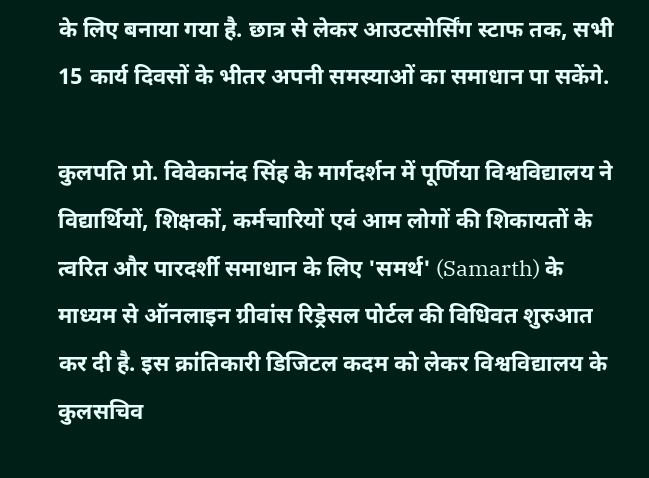के लिए बनाया गया है. छात्र से लेकर आउटसोर्सिंग स्टाफ तक, सभी 15 कार्य दिवसों के भीतर अपनी समस्याओं का समाधान पा सकेंगे.

कुलपति प्रो. विवेकानंद सिंह के मार्गदर्शन में पूर्णिया विश्वविद्यालय ने विद्यार्थियों, शिक्षकों, कर्मचारियों एवं आम लोगों की शिकायतों के त्वरित और पारदर्शी समाधान के लिए 'समर्थ' (Samarth) के माध्यम से ऑनलाइन ग्रीवांस रिड्रेसल पोर्टल की विधिवत शुरुआत कर दी है. इस क्रांतिकारी डिजिटल कदम को लेकर विश्वविद्यालय के कुलसचिव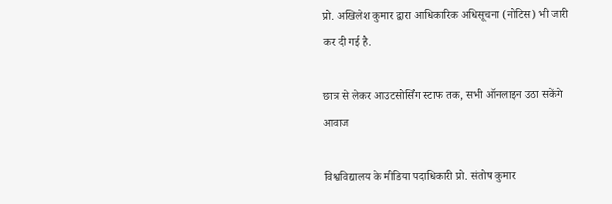प्रो. अखिलेश कुमार द्वारा आधिकारिक अधिसूचना (नोटिस) भी जारी कर दी गई है.

छात्र से लेकर आउटसोर्सिंग स्टाफ तक, सभी ऑनलाइन उठा सकेंगे आवाज

विश्वविद्यालय के मीडिया पदाधिकारी प्रो. संतोष कुमार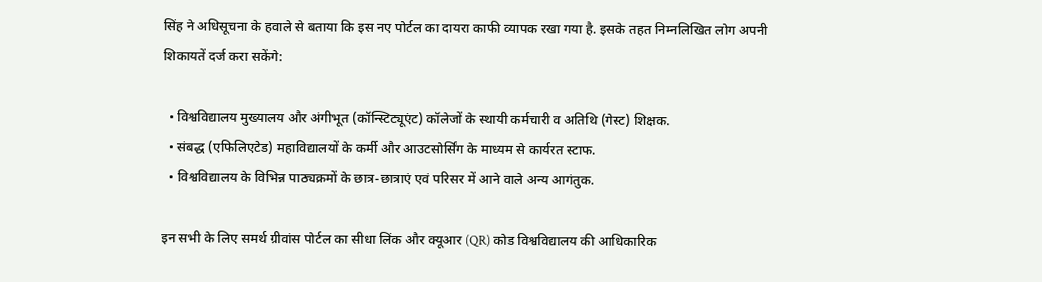सिंह ने अधिसूचना के हवाले से बताया कि इस नए पोर्टल का दायरा काफी व्यापक रखा गया है. इसके तहत निम्नलिखित लोग अपनी शिकायतें दर्ज करा सकेंगे:

  • विश्वविद्यालय मुख्यालय और अंगीभूत (कॉन्स्टिट्यूएंट) कॉलेजों के स्थायी कर्मचारी व अतिथि (गेस्ट) शिक्षक.
  • संबद्ध (एफिलिएटेड) महाविद्यालयों के कर्मी और आउटसोर्सिंग के माध्यम से कार्यरत स्टाफ.
  • विश्वविद्यालय के विभिन्न पाठ्यक्रमों के छात्र-छात्राएं एवं परिसर में आने वाले अन्य आगंतुक.

इन सभी के लिए समर्थ ग्रीवांस पोर्टल का सीधा लिंक और क्यूआर (QR) कोड विश्वविद्यालय की आधिकारिक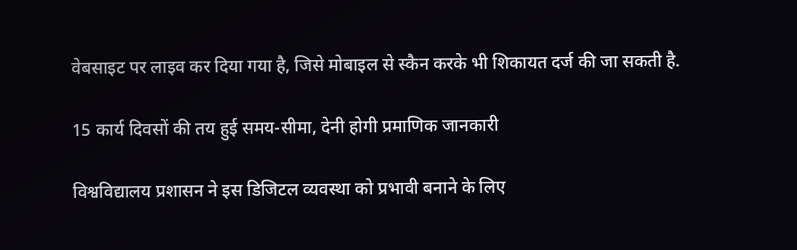वेबसाइट पर लाइव कर दिया गया है, जिसे मोबाइल से स्कैन करके भी शिकायत दर्ज की जा सकती है.

15 कार्य दिवसों की तय हुई समय-सीमा, देनी होगी प्रमाणिक जानकारी

विश्वविद्यालय प्रशासन ने इस डिजिटल व्यवस्था को प्रभावी बनाने के लिए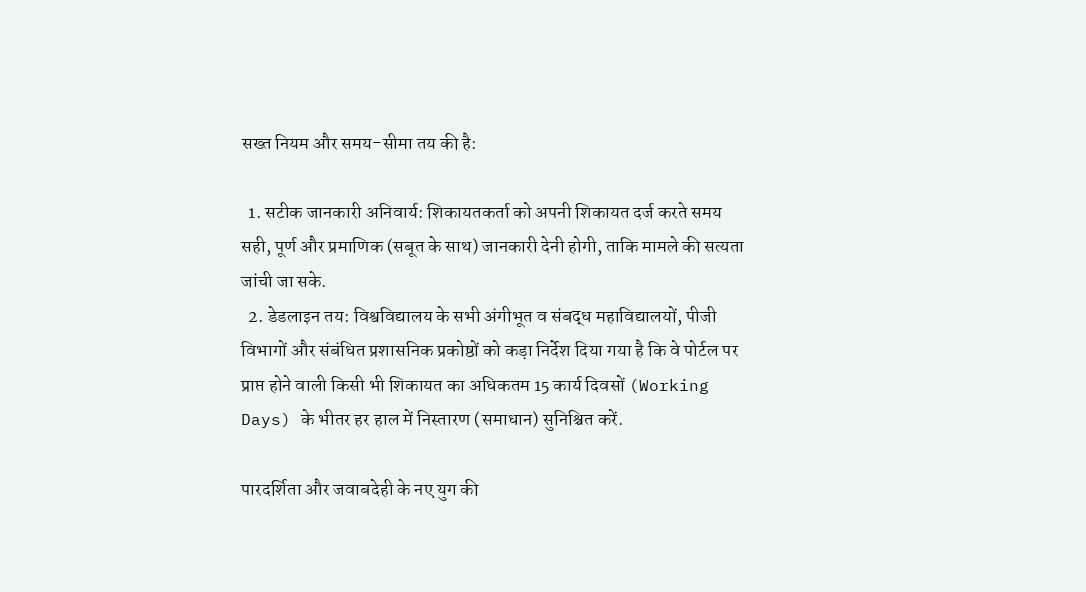सख्त नियम और समय-सीमा तय की है:

  1. सटीक जानकारी अनिवार्य: शिकायतकर्ता को अपनी शिकायत दर्ज करते समय सही, पूर्ण और प्रमाणिक (सबूत के साथ) जानकारी देनी होगी, ताकि मामले की सत्यता जांची जा सके.
  2. डेडलाइन तय: विश्वविद्यालय के सभी अंगीभूत व संबद्ध महाविद्यालयों, पीजी विभागों और संबंधित प्रशासनिक प्रकोष्ठों को कड़ा निर्देश दिया गया है कि वे पोर्टल पर प्राप्त होने वाली किसी भी शिकायत का अधिकतम 15 कार्य दिवसों (Working Days) के भीतर हर हाल में निस्तारण (समाधान) सुनिश्चित करें.

पारदर्शिता और जवाबदेही के नए युग की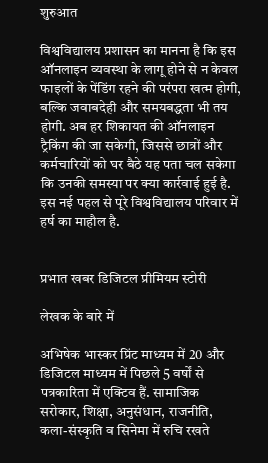शुरुआत

विश्वविद्यालय प्रशासन का मानना है कि इस ऑनलाइन व्यवस्था के लागू होने से न केवल फाइलों के पेंडिंग रहने की परंपरा खत्म होगी, बल्कि जवाबदेही और समयबद्धता भी तय होगी. अब हर शिकायत की ऑनलाइन ट्रैकिंग की जा सकेगी, जिससे छात्रों और कर्मचारियों को घर बैठे यह पता चल सकेगा कि उनकी समस्या पर क्या कार्रवाई हुई है. इस नई पहल से पूरे विश्वविद्यालय परिवार में हर्ष का माहौल है.


प्रभात खबर डिजिटल प्रीमियम स्टोरी

लेखक के बारे में

अभिषेक भास्कर प्रिंट माध्यम में 20 और डिजिटल माध्यम में पिछले 5 वर्षों से पत्रकारिता में एक्टिव हैं. सामाजिक सरोकार, शिक्षा, अनुसंधान, राजनीति, कला-संस्कृति व सिनेमा में रुचि रखते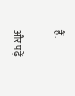हैं.

और पढ़ें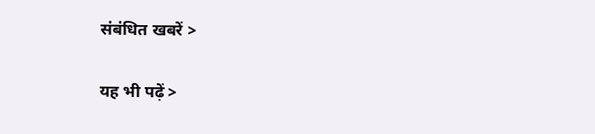संबंधित खबरें >

यह भी पढ़ें >